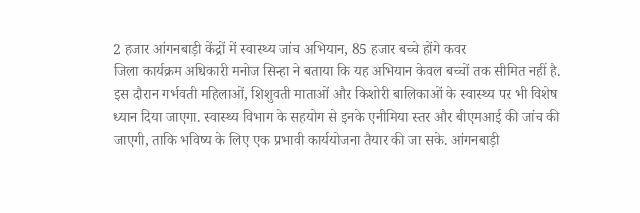2 हजार आंगनबाड़ी केंद्रों में स्वास्थ्य जांच अभियान, 85 हजार बच्चे होंगे कवर
जिला कार्यक्रम अधिकारी मनोज सिन्हा ने बताया कि यह अभियान केवल बच्चों तक सीमित नहीं है. इस दौरान गर्भवती महिलाओं, शिशुवती माताओं और किशोरी बालिकाओं के स्वास्थ्य पर भी विशेष ध्यान दिया जाएगा. स्वास्थ्य विभाग के सहयोग से इनके एनीमिया स्तर और बीएमआई की जांच की जाएगी, ताकि भविष्य के लिए एक प्रभावी कार्ययोजना तैयार की जा सके. आंगनबाड़ी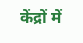केंद्रों में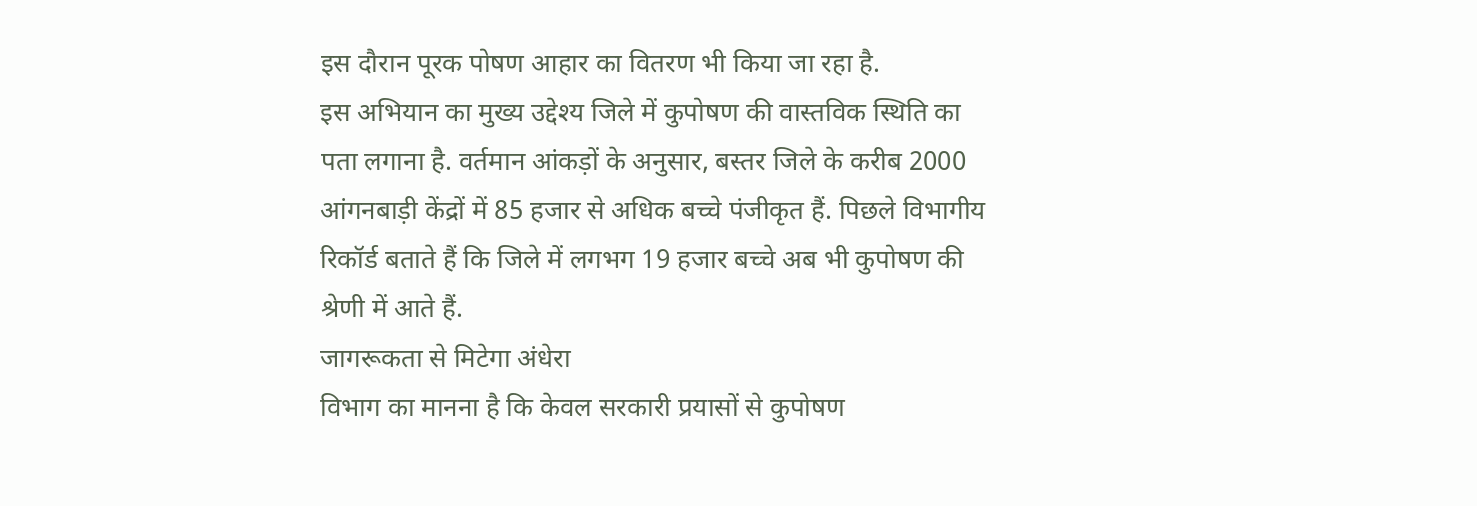इस दौरान पूरक पोषण आहार का वितरण भी किया जा रहा है.
इस अभियान का मुख्य उद्देश्य जिले में कुपोषण की वास्तविक स्थिति का पता लगाना है. वर्तमान आंकड़ों के अनुसार, बस्तर जिले के करीब 2000 आंगनबाड़ी केंद्रों में 85 हजार से अधिक बच्चे पंजीकृत हैं. पिछले विभागीय रिकॉर्ड बताते हैं कि जिले में लगभग 19 हजार बच्चे अब भी कुपोषण की श्रेणी में आते हैं.
जागरूकता से मिटेगा अंधेरा
विभाग का मानना है कि केवल सरकारी प्रयासों से कुपोषण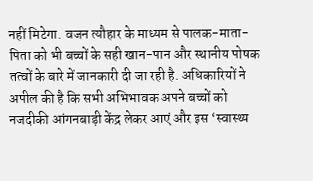नहीं मिटेगा. वजन त्यौहार के माध्यम से पालक-माता-पिता को भी बच्चों के सही खान-पान और स्थानीय पोषक तत्वों के बारे में जानकारी दी जा रही है. अधिकारियों ने अपील की है कि सभी अभिभावक अपने बच्चों को नजदीकी आंगनबाड़ी केंद्र लेकर आएं और इस ‘स्वास्थ्य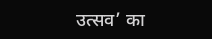उत्सव’ का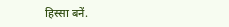हिस्सा बनें.